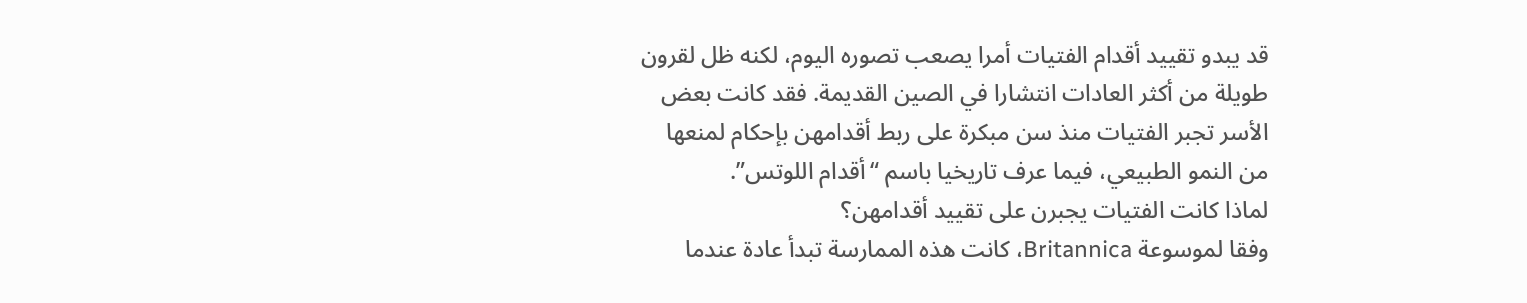قد يبدو تقييد أقدام الفتيات أمرا يصعب تصوره اليوم، لكنه ظل لقرون طويلة من أكثر العادات انتشارا في الصين القديمة. فقد كانت بعض الأسر تجبر الفتيات منذ سن مبكرة على ربط أقدامهن بإحكام لمنعها من النمو الطبيعي، فيما عرف تاريخيا باسم “أقدام اللوتس”.
لماذا كانت الفتيات يجبرن على تقييد أقدامهن؟
وفقا لموسوعة Britannica، كانت هذه الممارسة تبدأ عادة عندما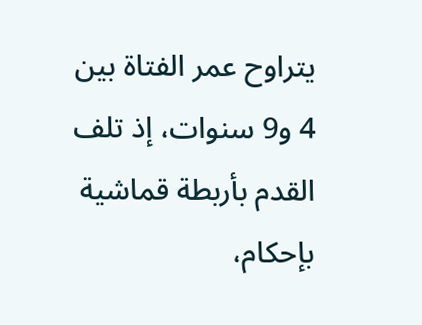يتراوح عمر الفتاة بين 4 و9 سنوات، إذ تلف القدم بأربطة قماشية بإحكام،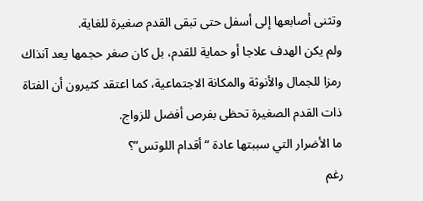وتثنى أصابعها إلى أسفل حتى تبقى القدم صغيرة للغاية.
ولم يكن الهدف علاجا أو حماية للقدم، بل كان صغر حجمها يعد آنذاك رمزا للجمال والأنوثة والمكانة الاجتماعية، كما اعتقد كثيرون أن الفتاة ذات القدم الصغيرة تحظى بفرص أفضل للزواج.
ما الأضرار التي سببتها عادة “أقدام اللوتس”؟
رغم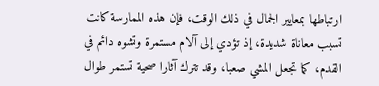ارتباطها بمعايير الجمال في ذلك الوقت، فإن هذه الممارسة كانت تسبب معاناة شديدة، إذ تؤدي إلى آلام مستمرة وتشوه دائم في القدم، كما تجعل المشي صعبا، وقد تترك آثارا صحية تستمر طوال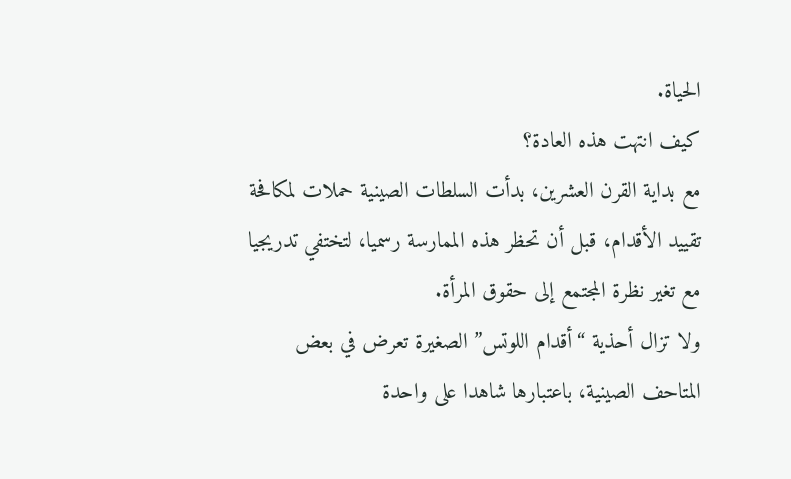الحياة.
كيف انتهت هذه العادة؟
مع بداية القرن العشرين، بدأت السلطات الصينية حملات لمكافحة تقييد الأقدام، قبل أن تحظر هذه الممارسة رسميا، لتختفي تدريجيا مع تغير نظرة المجتمع إلى حقوق المرأة.
ولا تزال أحذية “أقدام اللوتس” الصغيرة تعرض في بعض المتاحف الصينية، باعتبارها شاهدا على واحدة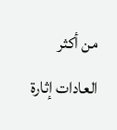من أكثر العادات إثارة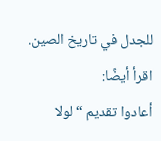للجدل في تاريخ الصين.
اقرأ أيضًا:
أعادوا تقديم “لولا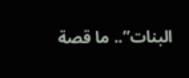البنات”.. ما قصة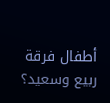أطفال فرقة ربيع وسعيد؟